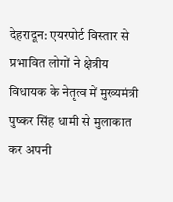देहरादून: एयरपोर्ट विस्तार से प्रभावित लोगों ने क्षेत्रीय विधायक के नेतृत्व में मुख्यमंत्री पुष्कर सिंह धामी से मुलाकात कर अपनी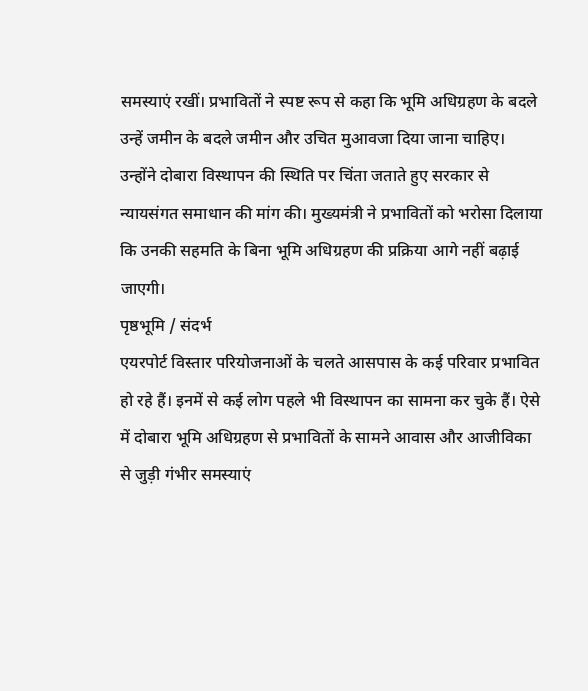समस्याएं रखीं। प्रभावितों ने स्पष्ट रूप से कहा कि भूमि अधिग्रहण के बदले उन्हें जमीन के बदले जमीन और उचित मुआवजा दिया जाना चाहिए। उन्होंने दोबारा विस्थापन की स्थिति पर चिंता जताते हुए सरकार से न्यायसंगत समाधान की मांग की। मुख्यमंत्री ने प्रभावितों को भरोसा दिलाया कि उनकी सहमति के बिना भूमि अधिग्रहण की प्रक्रिया आगे नहीं बढ़ाई जाएगी।
पृष्ठभूमि / संदर्भ
एयरपोर्ट विस्तार परियोजनाओं के चलते आसपास के कई परिवार प्रभावित हो रहे हैं। इनमें से कई लोग पहले भी विस्थापन का सामना कर चुके हैं। ऐसे में दोबारा भूमि अधिग्रहण से प्रभावितों के सामने आवास और आजीविका से जुड़ी गंभीर समस्याएं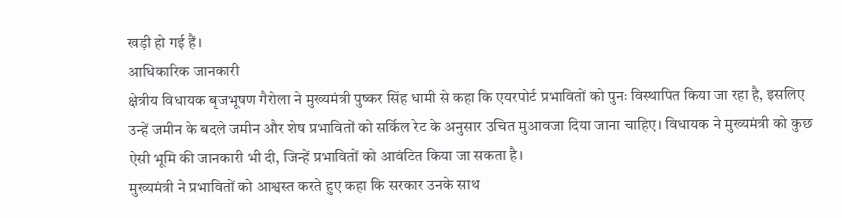खड़ी हो गई हैं।
आधिकारिक जानकारी
क्षेत्रीय विधायक बृजभूषण गैरोला ने मुख्यमंत्री पुष्कर सिंह धामी से कहा कि एयरपोर्ट प्रभावितों को पुनः विस्थापित किया जा रहा है, इसलिए उन्हें जमीन के बदले जमीन और शेष प्रभावितों को सर्किल रेट के अनुसार उचित मुआवजा दिया जाना चाहिए। विधायक ने मुख्यमंत्री को कुछ ऐसी भूमि की जानकारी भी दी, जिन्हें प्रभावितों को आवंटित किया जा सकता है।
मुख्यमंत्री ने प्रभावितों को आश्वस्त करते हुए कहा कि सरकार उनके साथ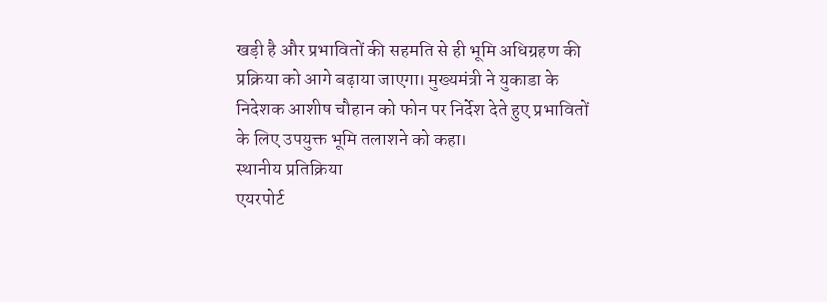खड़ी है और प्रभावितों की सहमति से ही भूमि अधिग्रहण की प्रक्रिया को आगे बढ़ाया जाएगा। मुख्यमंत्री ने युकाडा के निदेशक आशीष चौहान को फोन पर निर्देश देते हुए प्रभावितों के लिए उपयुक्त भूमि तलाशने को कहा।
स्थानीय प्रतिक्रिया
एयरपोर्ट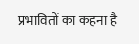प्रभावितों का कहना है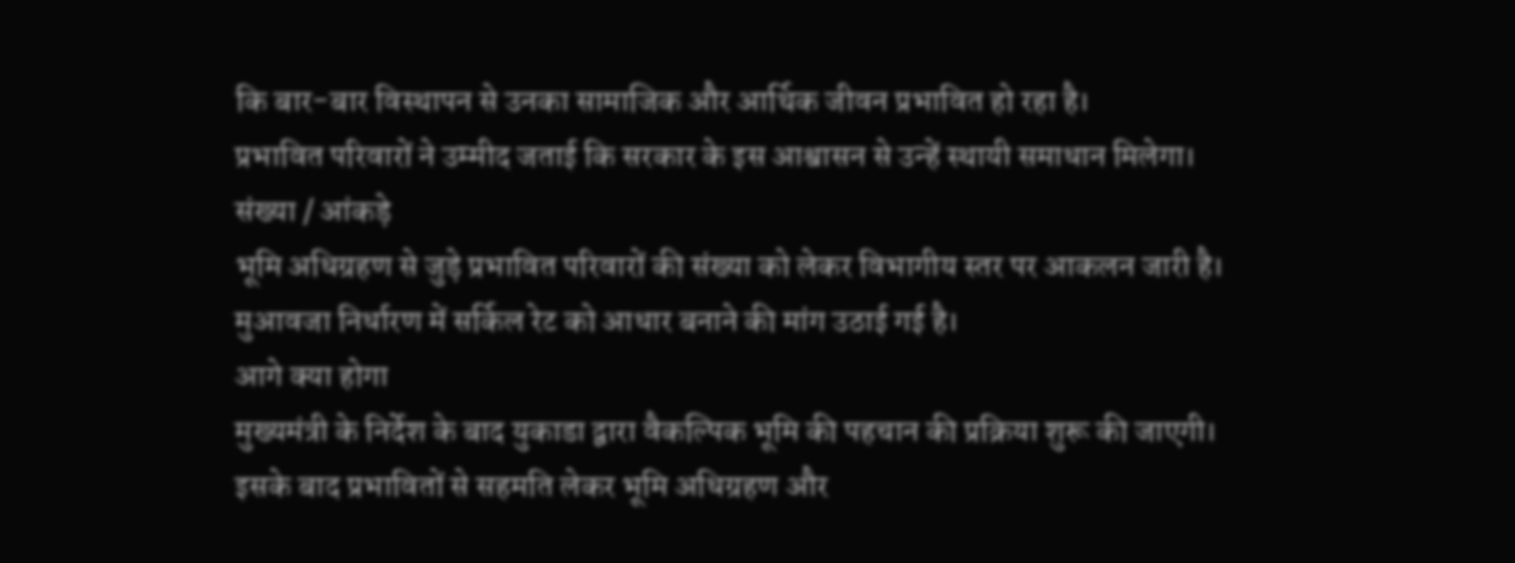कि बार-बार विस्थापन से उनका सामाजिक और आर्थिक जीवन प्रभावित हो रहा है।
प्रभावित परिवारों ने उम्मीद जताई कि सरकार के इस आश्वासन से उन्हें स्थायी समाधान मिलेगा।
संख्या / आंकड़े
भूमि अधिग्रहण से जुड़े प्रभावित परिवारों की संख्या को लेकर विभागीय स्तर पर आकलन जारी है।
मुआवजा निर्धारण में सर्किल रेट को आधार बनाने की मांग उठाई गई है।
आगे क्या होगा
मुख्यमंत्री के निर्देश के बाद युकाडा द्वारा वैकल्पिक भूमि की पहचान की प्रक्रिया शुरू की जाएगी। इसके बाद प्रभावितों से सहमति लेकर भूमि अधिग्रहण और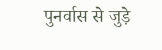पुनर्वास से जुड़े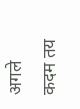अगले कदम तय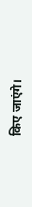किए जाएंगे।